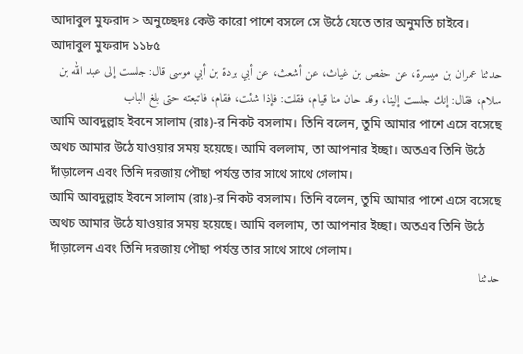আদাবুল মুফরাদ > অনুচ্ছেদঃ কেউ কারো পাশে বসলে সে উঠে যেতে তার অনুমতি চাইবে।
আদাবুল মুফরাদ ১১৮৫
حدثنا عمران بن ميسرة، عن حفص بن غياث، عن أشعث، عن أبي بردة بن أبي موسى قال: جلست إلى عبد الله بن سلام، فقال: إنك جلست إلينا، وقد حان منا قيام، فقلت: فإذا شئت، فقام، فاتبعته حتى بلغ الباب
আমি আবদুল্লাহ ইবনে সালাম (রাঃ)-র নিকট বসলাম। তিনি বলেন, তুমি আমার পাশে এসে বসেছে অথচ আমার উঠে যাওয়ার সময় হয়েছে। আমি বললাম, তা আপনার ইচ্ছা। অতএব তিনি উঠে দাঁড়ালেন এবং তিনি দরজায় পৌছা পর্যন্ত তার সাথে সাথে গেলাম।
আমি আবদুল্লাহ ইবনে সালাম (রাঃ)-র নিকট বসলাম। তিনি বলেন, তুমি আমার পাশে এসে বসেছে অথচ আমার উঠে যাওয়ার সময় হয়েছে। আমি বললাম, তা আপনার ইচ্ছা। অতএব তিনি উঠে দাঁড়ালেন এবং তিনি দরজায় পৌছা পর্যন্ত তার সাথে সাথে গেলাম।
حدثنا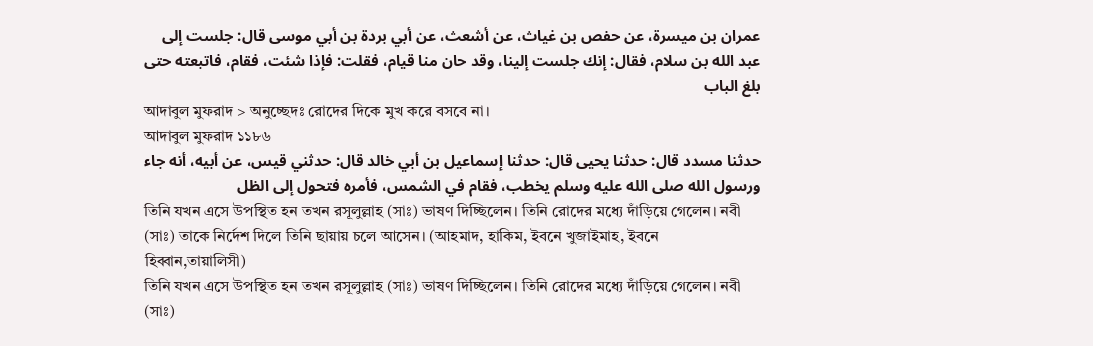عمران بن ميسرة، عن حفص بن غياث، عن أشعث، عن أبي بردة بن أبي موسى قال: جلست إلى عبد الله بن سلام، فقال: إنك جلست إلينا، وقد حان منا قيام، فقلت: فإذا شئت، فقام، فاتبعته حتى بلغ الباب
আদাবুল মুফরাদ > অনুচ্ছেদঃ রোদের দিকে মুখ করে বসবে না।
আদাবুল মুফরাদ ১১৮৬
حدثنا مسدد قال: حدثنا يحيى قال: حدثنا إسماعيل بن أبي خالد قال: حدثني قيس، عن أبيه، أنه جاء ورسول الله صلى الله عليه وسلم يخطب، فقام في الشمس، فأمره فتحول إلى الظل
তিনি যখন এসে উপস্থিত হন তখন রসূলুল্লাহ (সাঃ) ভাষণ দিচ্ছিলেন। তিনি রোদের মধ্যে দাঁড়িয়ে গেলেন। নবী (সাঃ) তাকে নির্দেশ দিলে তিনি ছায়ায় চলে আসেন। (আহমাদ, হাকিম, ইবনে খুজাইমাহ, ইবনে হিব্বান,তায়ালিসী)
তিনি যখন এসে উপস্থিত হন তখন রসূলুল্লাহ (সাঃ) ভাষণ দিচ্ছিলেন। তিনি রোদের মধ্যে দাঁড়িয়ে গেলেন। নবী (সাঃ)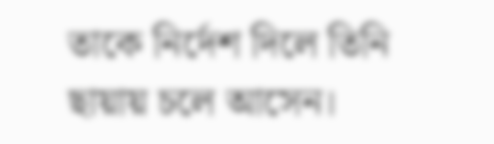তাকে নির্দেশ দিলে তিনি ছায়ায় চলে আসেন।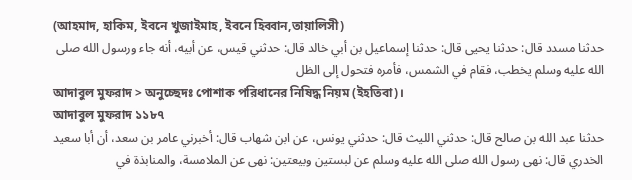(আহমাদ, হাকিম, ইবনে খুজাইমাহ, ইবনে হিব্বান,তায়ালিসী)
حدثنا مسدد قال: حدثنا يحيى قال: حدثنا إسماعيل بن أبي خالد قال: حدثني قيس، عن أبيه، أنه جاء ورسول الله صلى الله عليه وسلم يخطب، فقام في الشمس، فأمره فتحول إلى الظل
আদাবুল মুফরাদ > অনুচ্ছেদঃ পোশাক পরিধানের নিষিদ্ধ নিয়ম (ইহতিবা)।
আদাবুল মুফরাদ ১১৮৭
حدثنا عبد الله بن صالح قال: حدثني الليث قال: حدثني يونس، عن ابن شهاب قال: أخبرني عامر بن سعد، أن أبا سعيد الخدري قال: نهى رسول الله صلى الله عليه وسلم عن لبستين وبيعتين: نهى عن الملامسة، والمنابذة في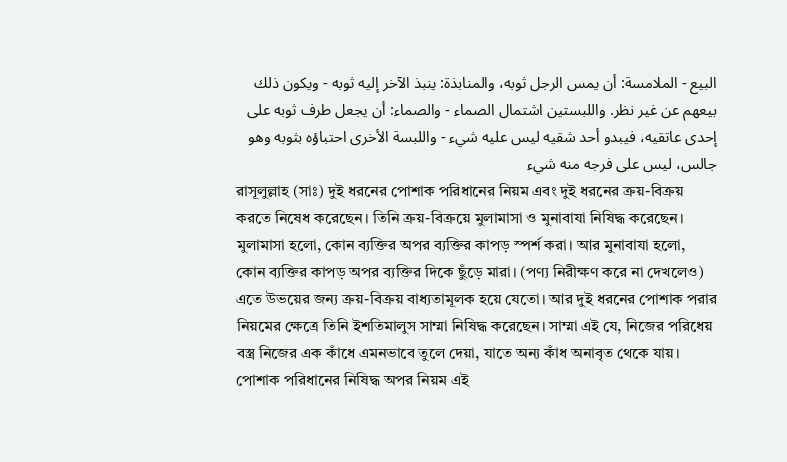البيع - الملامسة: أن يمس الرجل ثوبه، والمنابذة: ينبذ الآخر إليه ثوبه - ويكون ذلك بيعهم عن غير نظر. واللبستين اشتمال الصماء - والصماء: أن يجعل طرف ثوبه على إحدى عاتقيه، فيبدو أحد شقيه ليس عليه شيء - واللبسة الأخرى احتباؤه بثوبه وهو جالس، ليس على فرجه منه شيء
রাসূলুল্লাহ (সাঃ) দুই ধরনের পোশাক পরিধানের নিয়ম এবং দুই ধরনের ক্রয়-বিক্রয় করতে নিষেধ করেছেন। তিনি ক্রয়-বিক্রয়ে মুলামাসা ও মুনাবাযা নিষিদ্ধ করেছেন। মুলামাসা হলো, কোন ব্যক্তির অপর ব্যক্তির কাপড় স্পর্শ করা। আর মুনাবাযা হলো, কোন ব্যক্তির কাপড় অপর ব্যক্তির দিকে ছুঁড়ে মারা। (পণ্য নিরীক্ষণ করে না দেখলেও) এতে উভয়ের জন্য ক্রয়-বিক্রয় বাধ্যতামূলক হয়ে যেতো। আর দুই ধরনের পোশাক পরার নিয়মের ক্ষেত্রে তিনি ইশতিমালুস সাম্মা নিষিদ্ধ করেছেন। সাম্মা এই যে, নিজের পরিধেয় বস্ত্র নিজের এক কাঁধে এমনভাবে তুলে দেয়া, যাতে অন্য কাঁধ অনাবৃত থেকে যায়। পোশাক পরিধানের নিষিদ্ধ অপর নিয়ম এই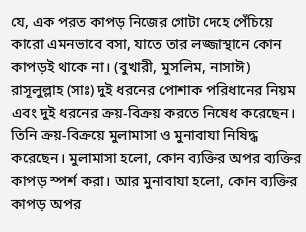যে, এক পরত কাপড় নিজের গোটা দেহে পেঁচিয়ে কারো এমনভাবে বসা, যাতে তার লজ্জাস্থানে কোন কাপড়ই থাকে না। (বুখারী, মুসলিম, নাসাঈ)
রাসূলুল্লাহ (সাঃ) দুই ধরনের পোশাক পরিধানের নিয়ম এবং দুই ধরনের ক্রয়-বিক্রয় করতে নিষেধ করেছেন। তিনি ক্রয়-বিক্রয়ে মুলামাসা ও মুনাবাযা নিষিদ্ধ করেছেন। মুলামাসা হলো, কোন ব্যক্তির অপর ব্যক্তির কাপড় স্পর্শ করা। আর মুনাবাযা হলো, কোন ব্যক্তির কাপড় অপর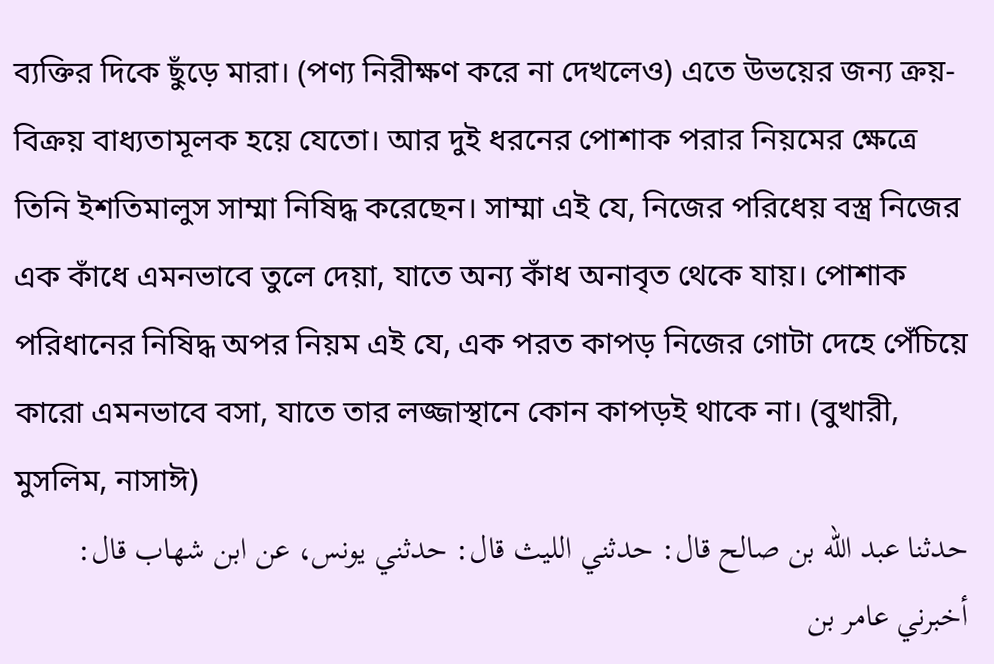ব্যক্তির দিকে ছুঁড়ে মারা। (পণ্য নিরীক্ষণ করে না দেখলেও) এতে উভয়ের জন্য ক্রয়-বিক্রয় বাধ্যতামূলক হয়ে যেতো। আর দুই ধরনের পোশাক পরার নিয়মের ক্ষেত্রে তিনি ইশতিমালুস সাম্মা নিষিদ্ধ করেছেন। সাম্মা এই যে, নিজের পরিধেয় বস্ত্র নিজের এক কাঁধে এমনভাবে তুলে দেয়া, যাতে অন্য কাঁধ অনাবৃত থেকে যায়। পোশাক পরিধানের নিষিদ্ধ অপর নিয়ম এই যে, এক পরত কাপড় নিজের গোটা দেহে পেঁচিয়ে কারো এমনভাবে বসা, যাতে তার লজ্জাস্থানে কোন কাপড়ই থাকে না। (বুখারী, মুসলিম, নাসাঈ)
حدثنا عبد الله بن صالح قال: حدثني الليث قال: حدثني يونس، عن ابن شهاب قال: أخبرني عامر بن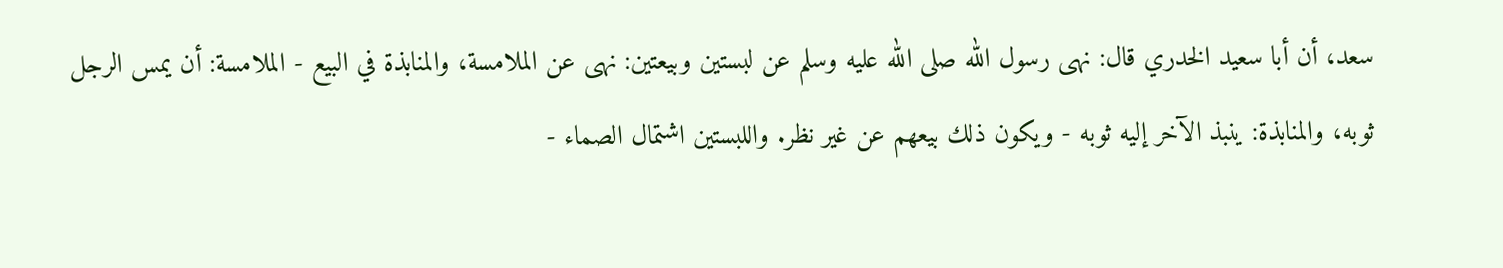سعد، أن أبا سعيد الخدري قال: نهى رسول الله صلى الله عليه وسلم عن لبستين وبيعتين: نهى عن الملامسة، والمنابذة في البيع - الملامسة: أن يمس الرجل ثوبه، والمنابذة: ينبذ الآخر إليه ثوبه - ويكون ذلك بيعهم عن غير نظر. واللبستين اشتمال الصماء -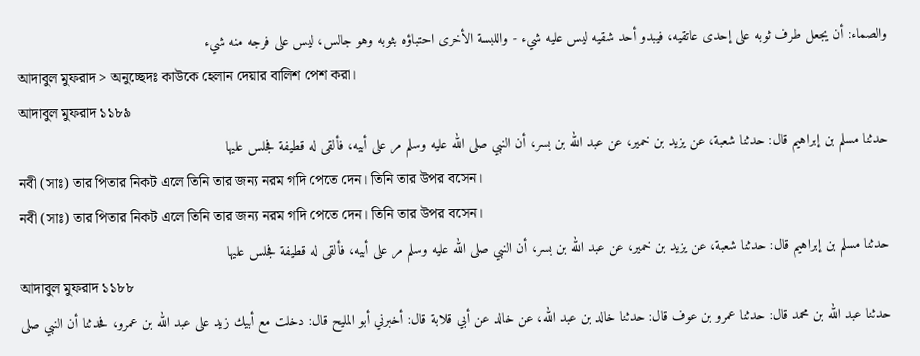والصماء: أن يجعل طرف ثوبه على إحدى عاتقيه، فيبدو أحد شقيه ليس عليه شيء - واللبسة الأخرى احتباؤه بثوبه وهو جالس، ليس على فرجه منه شيء
আদাবুল মুফরাদ > অনুচ্ছেদঃ কাউকে হেলান দেয়ার বালিশ পেশ করা।
আদাবুল মুফরাদ ১১৮৯
حدثنا مسلم بن إبراهيم قال: حدثنا شعبة، عن يزيد بن خمير، عن عبد الله بن بسر، أن النبي صلى الله عليه وسلم مر على أبيه، فألقى له قطيفة فجلس عليها
নবী (সাঃ) তার পিতার নিকট এলে তিনি তার জন্য নরম গদি পেতে দেন। তিনি তার উপর বসেন।
নবী (সাঃ) তার পিতার নিকট এলে তিনি তার জন্য নরম গদি পেতে দেন। তিনি তার উপর বসেন।
حدثنا مسلم بن إبراهيم قال: حدثنا شعبة، عن يزيد بن خمير، عن عبد الله بن بسر، أن النبي صلى الله عليه وسلم مر على أبيه، فألقى له قطيفة فجلس عليها
আদাবুল মুফরাদ ১১৮৮
حدثنا عبد الله بن محمد قال: حدثنا عمرو بن عوف قال: حدثنا خالد بن عبد الله، عن خالد عن أبي قلابة قال: أخبرني أبو المليح قال: دخلت مع أبيك زيد على عبد الله بن عمرو، فحدثنا أن النبي صلى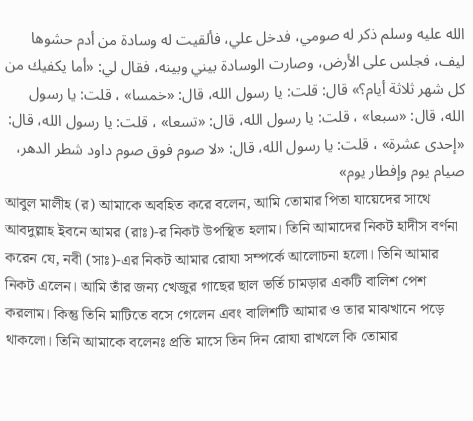الله عليه وسلم ذكر له صومي، فدخل علي، فألقيت له وسادة من أدم حشوها ليف، فجلس على الأرض، وصارت الوسادة بيني وبينه، فقال لي: «أما يكفيك من كل شهر ثلاثة أيام؟» قال: قلت: يا رسول الله، قال: «خمسا» ، قلت: يا رسول الله، قال: «سبعا» ، قلت: يا رسول الله، قال: «تسعا» ، قلت: يا رسول الله، قال: «إحدى عشرة» ، قلت: يا رسول الله، قال: «لا صوم فوق صوم داود شطر الدهر، صيام يوم وإفطار يوم»
আবুল মালীহ (র) আমাকে অবহিত করে বলেন, আমি তোমার পিতা যায়েদের সাথে আবদুল্লাহ ইবনে আমর (রাঃ)-র নিকট উপস্থিত হলাম। তিনি আমাদের নিকট হাদীস বর্ণনা করেন যে, নবী (সাঃ)-এর নিকট আমার রোযা সম্পর্কে আলোচনা হলো। তিনি আমার নিকট এলেন। আমি তাঁর জন্য খেজুর গাছের ছাল ভর্তি চামড়ার একটি বালিশ পেশ করলাম। কিন্তু তিনি মাটিতে বসে গেলেন এবং বালিশটি আমার ও তার মাঝখানে পড়ে থাকলো। তিনি আমাকে বলেনঃ প্রতি মাসে তিন দিন রোযা রাখলে কি তোমার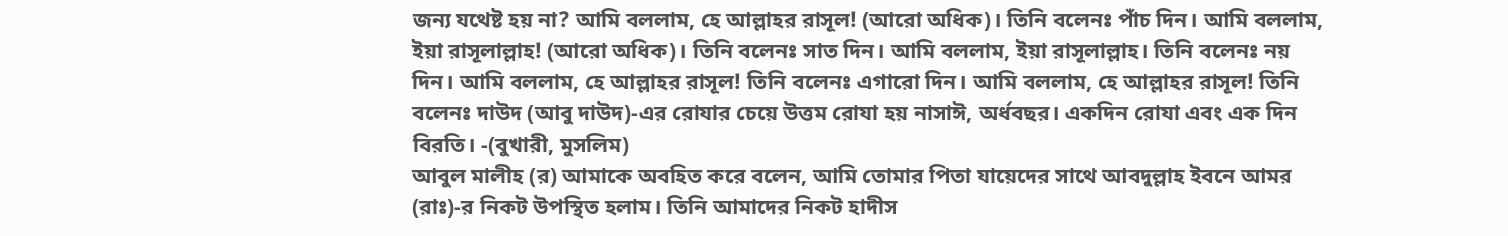জন্য যথেষ্ট হয় না? আমি বললাম, হে আল্লাহর রাসূল! (আরো অধিক)। তিনি বলেনঃ পাঁচ দিন। আমি বললাম, ইয়া রাসূলাল্লাহ! (আরো অধিক)। তিনি বলেনঃ সাত দিন। আমি বললাম, ইয়া রাসূলাল্লাহ। তিনি বলেনঃ নয় দিন। আমি বললাম, হে আল্লাহর রাসূল! তিনি বলেনঃ এগারো দিন। আমি বললাম, হে আল্লাহর রাসূল! তিনি বলেনঃ দাউদ (আবু দাউদ)-এর রোযার চেয়ে উত্তম রোযা হয় নাসাঈ, অর্ধবছর। একদিন রোযা এবং এক দিন বিরতি। -(বুখারী, মুসলিম)
আবুল মালীহ (র) আমাকে অবহিত করে বলেন, আমি তোমার পিতা যায়েদের সাথে আবদুল্লাহ ইবনে আমর (রাঃ)-র নিকট উপস্থিত হলাম। তিনি আমাদের নিকট হাদীস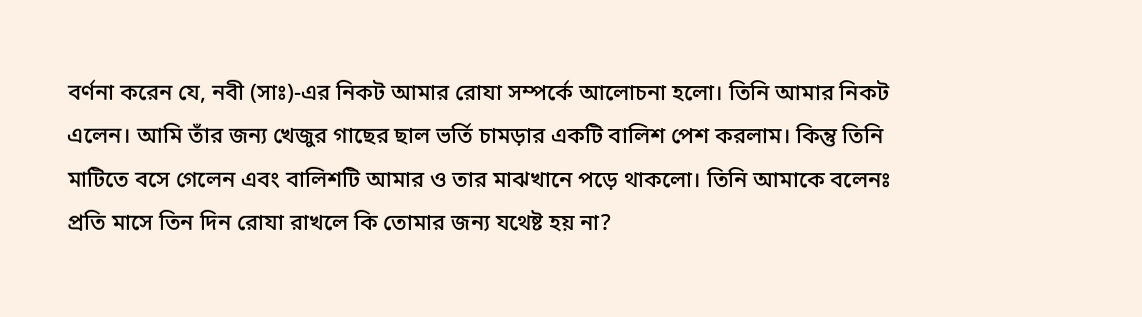বর্ণনা করেন যে, নবী (সাঃ)-এর নিকট আমার রোযা সম্পর্কে আলোচনা হলো। তিনি আমার নিকট এলেন। আমি তাঁর জন্য খেজুর গাছের ছাল ভর্তি চামড়ার একটি বালিশ পেশ করলাম। কিন্তু তিনি মাটিতে বসে গেলেন এবং বালিশটি আমার ও তার মাঝখানে পড়ে থাকলো। তিনি আমাকে বলেনঃ প্রতি মাসে তিন দিন রোযা রাখলে কি তোমার জন্য যথেষ্ট হয় না?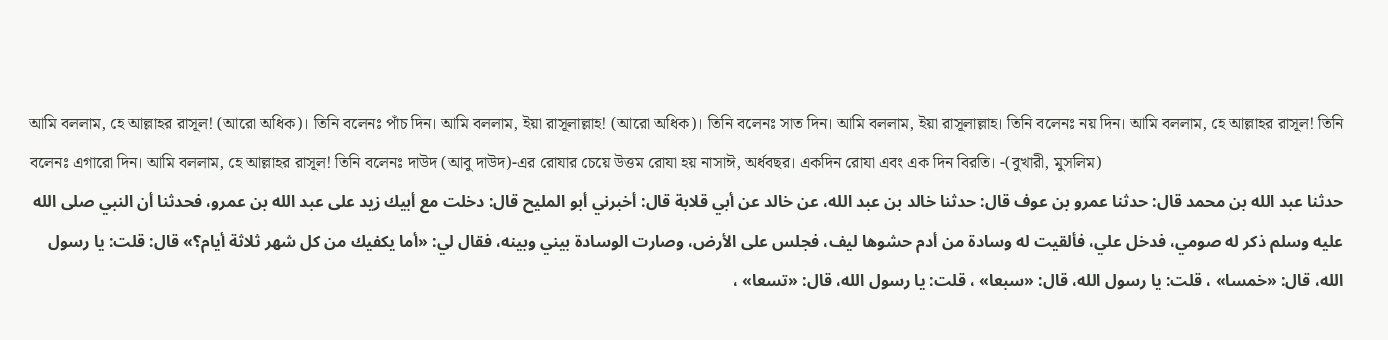আমি বললাম, হে আল্লাহর রাসূল! (আরো অধিক)। তিনি বলেনঃ পাঁচ দিন। আমি বললাম, ইয়া রাসূলাল্লাহ! (আরো অধিক)। তিনি বলেনঃ সাত দিন। আমি বললাম, ইয়া রাসূলাল্লাহ। তিনি বলেনঃ নয় দিন। আমি বললাম, হে আল্লাহর রাসূল! তিনি বলেনঃ এগারো দিন। আমি বললাম, হে আল্লাহর রাসূল! তিনি বলেনঃ দাউদ (আবু দাউদ)-এর রোযার চেয়ে উত্তম রোযা হয় নাসাঈ, অর্ধবছর। একদিন রোযা এবং এক দিন বিরতি। -(বুখারী, মুসলিম)
حدثنا عبد الله بن محمد قال: حدثنا عمرو بن عوف قال: حدثنا خالد بن عبد الله، عن خالد عن أبي قلابة قال: أخبرني أبو المليح قال: دخلت مع أبيك زيد على عبد الله بن عمرو، فحدثنا أن النبي صلى الله عليه وسلم ذكر له صومي، فدخل علي، فألقيت له وسادة من أدم حشوها ليف، فجلس على الأرض، وصارت الوسادة بيني وبينه، فقال لي: «أما يكفيك من كل شهر ثلاثة أيام؟» قال: قلت: يا رسول الله، قال: «خمسا» ، قلت: يا رسول الله، قال: «سبعا» ، قلت: يا رسول الله، قال: «تسعا» ،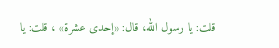قلت: يا رسول الله، قال: «إحدى عشرة» ، قلت: يا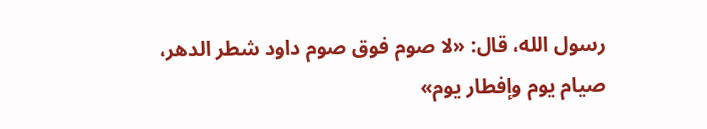رسول الله، قال: «لا صوم فوق صوم داود شطر الدهر، صيام يوم وإفطار يوم»